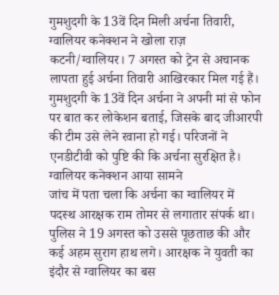गुमशुदगी के 13वें दिन मिली अर्चना तिवारी, ग्वालियर कनेक्शन ने खोला राज़
कटनी/ग्वालियर। 7 अगस्त को ट्रेन से अचानक लापता हुई अर्चना तिवारी आखिरकार मिल गई हैं। गुमशुदगी के 13वें दिन अर्चना ने अपनी मां से फोन पर बात कर लोकेशन बताई, जिसके बाद जीआरपी की टीम उसे लेने रवाना हो गई। परिजनों ने एनडीटीवी को पुष्टि की कि अर्चना सुरक्षित है।
ग्वालियर कनेक्शन आया सामने
जांच में पता चला कि अर्चना का ग्वालियर में पदस्थ आरक्षक राम तोमर से लगातार संपर्क था। पुलिस ने 19 अगस्त को उससे पूछताछ की और कई अहम सुराग हाथ लगे। आरक्षक ने युवती का इंदौर से ग्वालियर का बस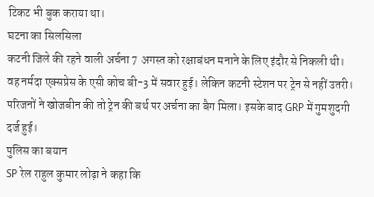टिकट भी बुक कराया था।
घटना का सिलसिला
कटनी जिले की रहने वाली अर्चना 7 अगस्त को रक्षाबंधन मनाने के लिए इंदौर से निकली थी। वह नर्मदा एक्सप्रेस के एसी कोच बी-3 में सवार हुई। लेकिन कटनी स्टेशन पर ट्रेन से नहीं उतरी। परिजनों ने खोजबीन की तो ट्रेन की बर्थ पर अर्चना का बैग मिला। इसके बाद GRP में गुमशुदगी दर्ज हुई।
पुलिस का बयान
SP रेल राहुल कुमार लोढ़ा ने कहा कि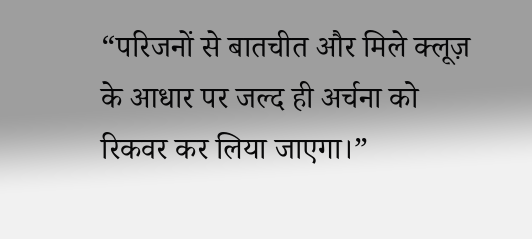“परिजनों से बातचीत और मिले क्लूज़ के आधार पर जल्द ही अर्चना को रिकवर कर लिया जाएगा।”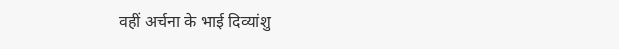वहीं अर्चना के भाई दिव्यांशु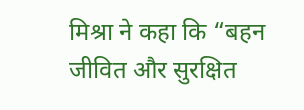मिश्रा ने कहा कि “बहन जीवित और सुरक्षित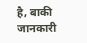है, बाकी जानकारी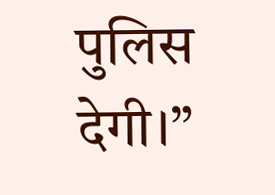पुलिस देगी।”